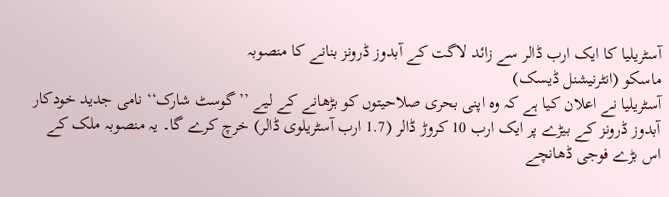آسٹریلیا کا ایک ارب ڈالر سے زائد لاگت کے آبدوز ڈرونز بنانے کا منصوبہ
ماسکو (انٹرنیشنل ڈیسک)
آسٹریلیا نے اعلان کیا ہے کہ وہ اپنی بحری صلاحیتوں کو بڑھانے کے لیے ’’گوسٹ شارک‘‘ نامی جدید خودکار آبدوز ڈرونز کے بیڑے پر ایک ارب 10 کروڑ ڈالر (1.7 ارب آسٹریلوی ڈالر) خرچ کرے گا۔ یہ منصوبہ ملک کے اس بڑے فوجی ڈھانچے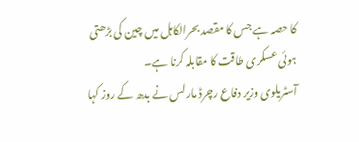کا حصہ ہے جس کا مقصد بحرالکاہل میں چین کی بڑھتی ہوئی عسکری طاقت کا مقابلہ کرنا ہے۔
آسٹریلوی وزیر دفاع رچرڈ مارلس نے بدھ کے روز کہا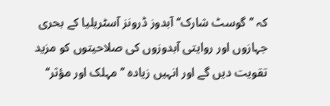کہ ’’گوسٹ شارک‘‘ آبدوز ڈرونز آسٹریلیا کے بحری جہازوں اور روایتی آبدوزوں کی صلاحیتوں کو مزید تقویت دیں گے اور انہیں زیادہ ’’مہلک اور مؤثر‘‘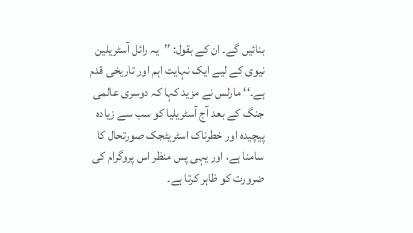بنائیں گے۔ ان کے بقول: ’’یہ رائل آسٹریلین نیوی کے لیے ایک نہایت اہم اور تاریخی قدم ہے۔‘‘ مارلس نے مزید کہا کہ دوسری عالمی جنگ کے بعد آج آسٹریلیا کو سب سے زیادہ پیچیدہ اور خطرناک اسٹریٹجک صورتحال کا سامنا ہے، اور یہی پس منظر اس پروگرام کی ضرورت کو ظاہر کرتا ہے۔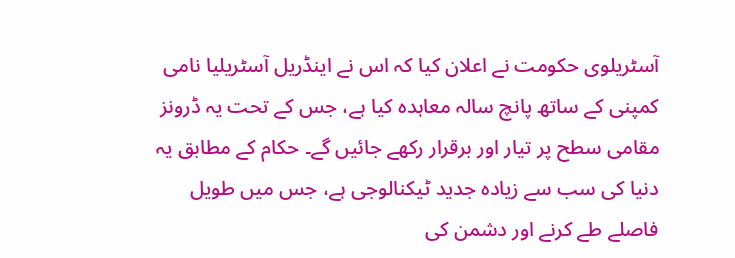آسٹریلوی حکومت نے اعلان کیا کہ اس نے اینڈریل آسٹریلیا نامی کمپنی کے ساتھ پانچ سالہ معاہدہ کیا ہے، جس کے تحت یہ ڈرونز مقامی سطح پر تیار اور برقرار رکھے جائیں گے۔ حکام کے مطابق یہ دنیا کی سب سے زیادہ جدید ٹیکنالوجی ہے، جس میں طویل فاصلے طے کرنے اور دشمن کی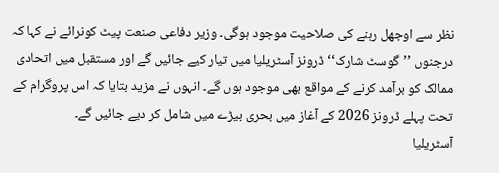نظر سے اوجھل رہنے کی صلاحیت موجود ہوگی۔ وزیر دفاعی صنعت پیٹ کونرائے نے کہا کہ درجنوں ’’گوسٹ شارک‘‘ ڈرونز آسٹریلیا میں تیار کیے جائیں گے اور مستقبل میں اتحادی ممالک کو برآمد کرنے کے مواقع بھی موجود ہوں گے۔ انہوں نے مزید بتایا کہ اس پروگرام کے تحت پہلے ڈرونز 2026 کے آغاز میں بحری بیڑے میں شامل کر دیے جائیں گے۔
آسٹریلیا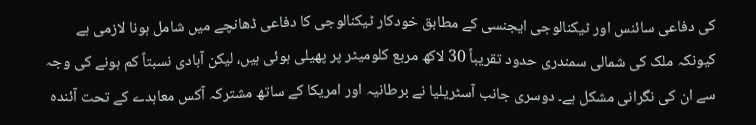کی دفاعی سائنس اور ٹیکنالوجی ایجنسی کے مطابق خودکار ٹیکنالوجی کا دفاعی ڈھانچے میں شامل ہونا لازمی ہے کیونکہ ملک کی شمالی سمندری حدود تقریباً 30 لاکھ مربع کلومیٹر پر پھیلی ہوئی ہیں، لیکن آبادی نسبتاً کم ہونے کی وجہ سے ان کی نگرانی مشکل ہے۔ دوسری جانب آسٹریلیا نے برطانیہ اور امریکا کے ساتھ مشترکہ آکس معاہدے کے تحت آئندہ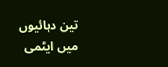تین دہائیوں میں ایٹمی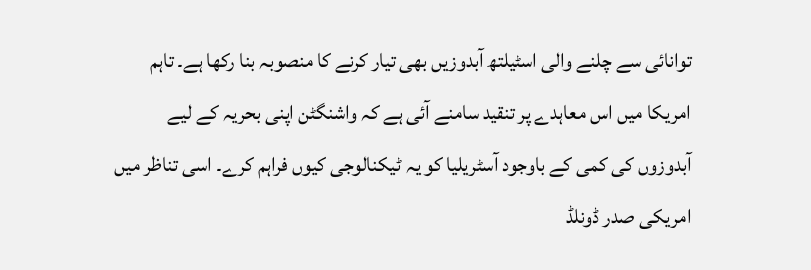توانائی سے چلنے والی اسٹیلتھ آبدوزیں بھی تیار کرنے کا منصوبہ بنا رکھا ہے۔ تاہم امریکا میں اس معاہدے پر تنقید سامنے آئی ہے کہ واشنگٹن اپنی بحریہ کے لیے آبدوزوں کی کمی کے باوجود آسٹریلیا کو یہ ٹیکنالوجی کیوں فراہم کرے۔ اسی تناظر میں امریکی صدر ڈونلڈ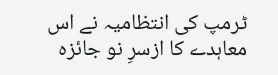ٹرمپ کی انتظامیہ نے اس معاہدے کا ازسرِ نو جائزہ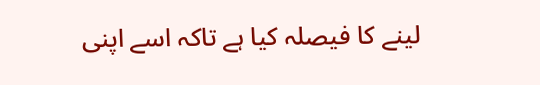لینے کا فیصلہ کیا ہے تاکہ اسے اپنی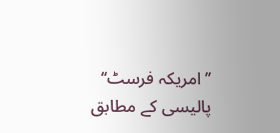’’امریکہ فرسٹ‘‘ پالیسی کے مطابق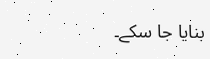بنایا جا سکے۔